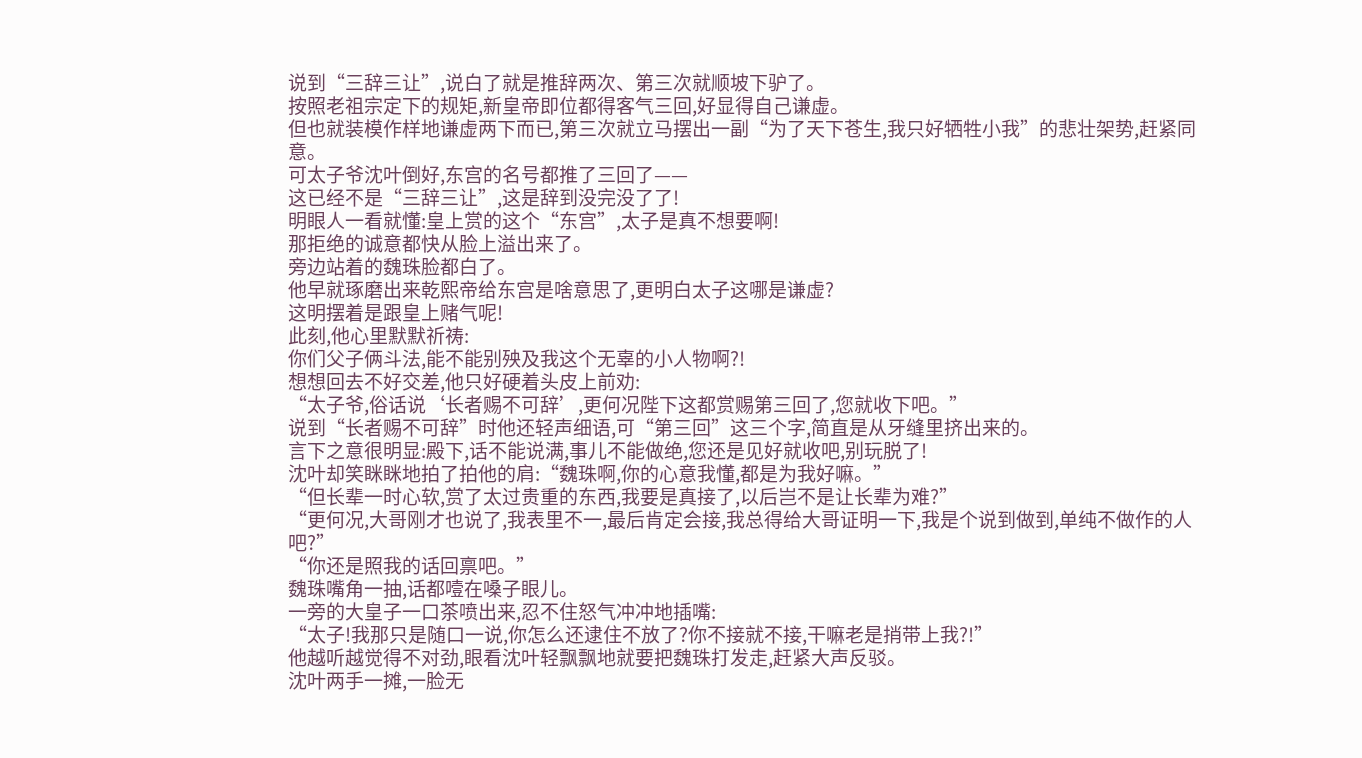说到“三辞三让”,说白了就是推辞两次、第三次就顺坡下驴了。
按照老祖宗定下的规矩,新皇帝即位都得客气三回,好显得自己谦虚。
但也就装模作样地谦虚两下而已,第三次就立马摆出一副“为了天下苍生,我只好牺牲小我”的悲壮架势,赶紧同意。
可太子爷沈叶倒好,东宫的名号都推了三回了——
这已经不是“三辞三让”,这是辞到没完没了了!
明眼人一看就懂:皇上赏的这个“东宫”,太子是真不想要啊!
那拒绝的诚意都快从脸上溢出来了。
旁边站着的魏珠脸都白了。
他早就琢磨出来乾熙帝给东宫是啥意思了,更明白太子这哪是谦虚?
这明摆着是跟皇上赌气呢!
此刻,他心里默默祈祷:
你们父子俩斗法,能不能别殃及我这个无辜的小人物啊?!
想想回去不好交差,他只好硬着头皮上前劝:
“太子爷,俗话说‘长者赐不可辞’,更何况陛下这都赏赐第三回了,您就收下吧。”
说到“长者赐不可辞”时他还轻声细语,可“第三回”这三个字,简直是从牙缝里挤出来的。
言下之意很明显:殿下,话不能说满,事儿不能做绝,您还是见好就收吧,别玩脱了!
沈叶却笑眯眯地拍了拍他的肩:“魏珠啊,你的心意我懂,都是为我好嘛。”
“但长辈一时心软,赏了太过贵重的东西,我要是真接了,以后岂不是让长辈为难?”
“更何况,大哥刚才也说了,我表里不一,最后肯定会接,我总得给大哥证明一下,我是个说到做到,单纯不做作的人吧?”
“你还是照我的话回禀吧。”
魏珠嘴角一抽,话都噎在嗓子眼儿。
一旁的大皇子一口茶喷出来,忍不住怒气冲冲地插嘴:
“太子!我那只是随口一说,你怎么还逮住不放了?你不接就不接,干嘛老是捎带上我?!”
他越听越觉得不对劲,眼看沈叶轻飘飘地就要把魏珠打发走,赶紧大声反驳。
沈叶两手一摊,一脸无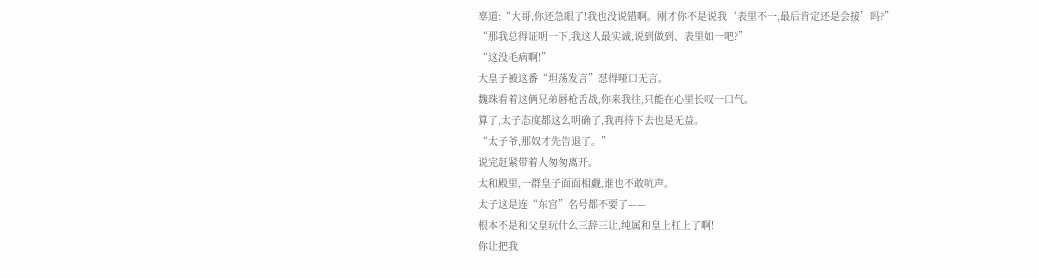辜道:“大哥,你还急眼了!我也没说错啊。刚才你不是说我‘表里不一,最后肯定还是会接’吗?”
“那我总得证明一下,我这人最实诚,说到做到、表里如一吧?”
“这没毛病啊!”
大皇子被这番“坦荡发言”怼得哑口无言。
魏珠看着这俩兄弟唇枪舌战,你来我往,只能在心里长叹一口气。
算了,太子态度都这么明确了,我再待下去也是无益。
“太子爷,那奴才先告退了。”
说完赶紧带着人匆匆离开。
太和殿里,一群皇子面面相觑,谁也不敢吭声。
太子这是连“东宫”名号都不要了——
根本不是和父皇玩什么三辞三让,纯属和皇上杠上了啊!
你让把我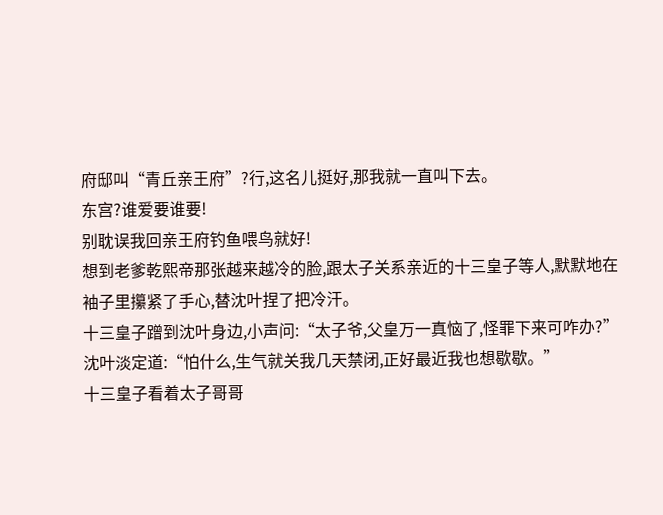府邸叫“青丘亲王府”?行,这名儿挺好,那我就一直叫下去。
东宫?谁爱要谁要!
别耽误我回亲王府钓鱼喂鸟就好!
想到老爹乾熙帝那张越来越冷的脸,跟太子关系亲近的十三皇子等人,默默地在袖子里攥紧了手心,替沈叶捏了把冷汗。
十三皇子蹭到沈叶身边,小声问:“太子爷,父皇万一真恼了,怪罪下来可咋办?”
沈叶淡定道:“怕什么,生气就关我几天禁闭,正好最近我也想歇歇。”
十三皇子看着太子哥哥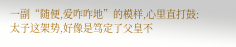一副“随便,爱咋咋地”的模样,心里直打鼓:
太子这架势,好像是笃定了父皇不